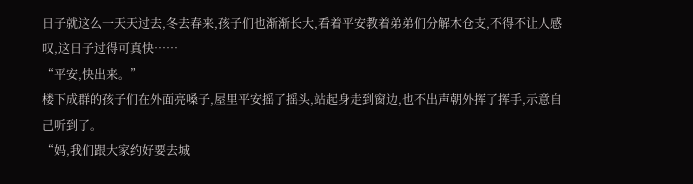日子就这么一天天过去,冬去春来,孩子们也渐渐长大,看着平安教着弟弟们分解木仓支,不得不让人感叹,这日子过得可真快……
“平安,快出来。”
楼下成群的孩子们在外面亮嗓子,屋里平安摇了摇头,站起身走到窗边,也不出声朝外挥了挥手,示意自己听到了。
“妈,我们跟大家约好要去城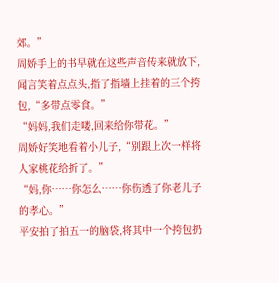郊。”
周娇手上的书早就在这些声音传来就放下,闻言笑着点点头,指了指墙上挂着的三个挎包,“多带点零食。”
“妈妈,我们走喽,回来给你带花。”
周娇好笑地看着小儿子,“别跟上次一样将人家桃花给折了。”
“妈,你……你怎么……你伤透了你老儿子的孝心。”
平安拍了拍五一的脑袋,将其中一个挎包扔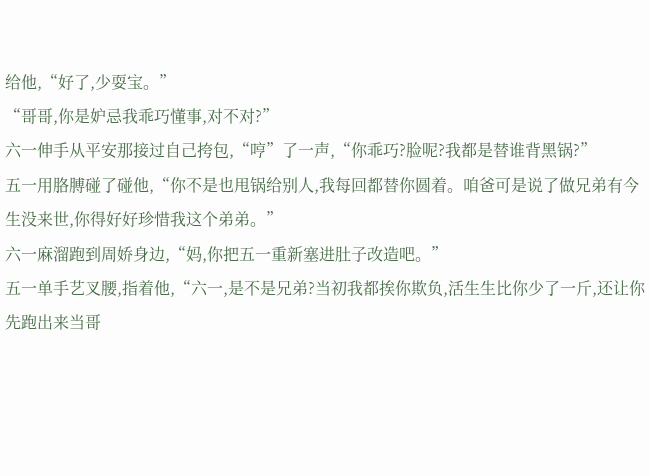给他,“好了,少耍宝。”
“哥哥,你是妒忌我乖巧懂事,对不对?”
六一伸手从平安那接过自己挎包,“哼”了一声,“你乖巧?脸呢?我都是替谁背黑锅?”
五一用胳膊碰了碰他,“你不是也甩锅给别人,我每回都替你圆着。咱爸可是说了做兄弟有今生没来世,你得好好珍惜我这个弟弟。”
六一麻溜跑到周娇身边,“妈,你把五一重新塞进肚子改造吧。”
五一单手艺叉腰,指着他,“六一,是不是兄弟?当初我都挨你欺负,活生生比你少了一斤,还让你先跑出来当哥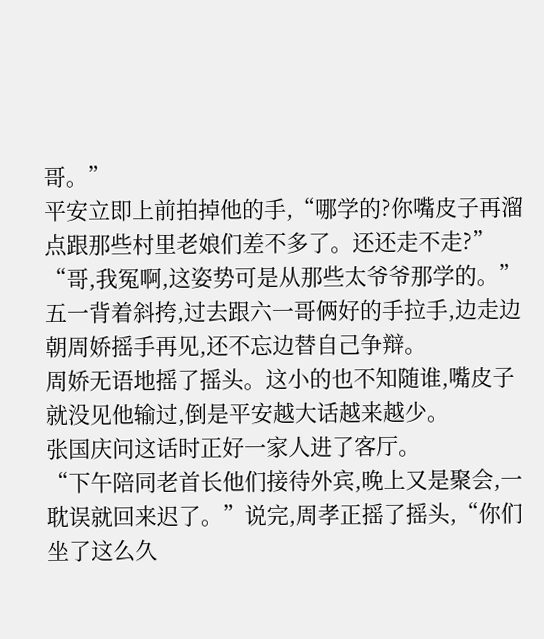哥。”
平安立即上前拍掉他的手,“哪学的?你嘴皮子再溜点跟那些村里老娘们差不多了。还还走不走?”
“哥,我冤啊,这姿势可是从那些太爷爷那学的。”五一背着斜挎,过去跟六一哥俩好的手拉手,边走边朝周娇摇手再见,还不忘边替自己争辩。
周娇无语地摇了摇头。这小的也不知随谁,嘴皮子就没见他输过,倒是平安越大话越来越少。
张国庆问这话时正好一家人进了客厅。
“下午陪同老首长他们接待外宾,晚上又是聚会,一耽误就回来迟了。”说完,周孝正摇了摇头,“你们坐了这么久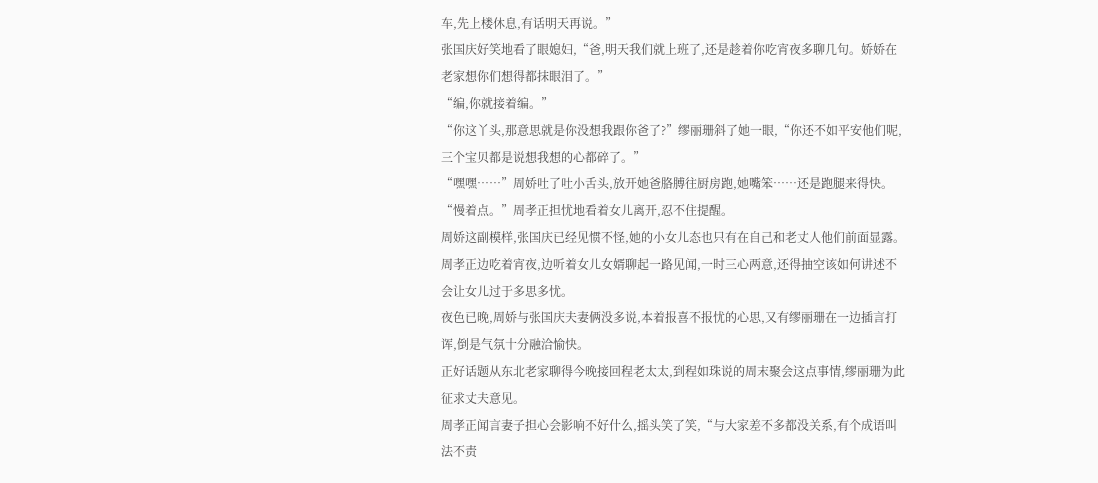车,先上楼休息,有话明天再说。”
张国庆好笑地看了眼媳妇,“爸,明天我们就上班了,还是趁着你吃宵夜多聊几句。娇娇在老家想你们想得都抹眼泪了。”
“编,你就接着编。”
“你这丫头,那意思就是你没想我跟你爸了?”缪丽珊斜了她一眼,“你还不如平安他们呢,三个宝贝都是说想我想的心都碎了。”
“嘿嘿……”周娇吐了吐小舌头,放开她爸胳膊往厨房跑,她嘴笨……还是跑腿来得快。
“慢着点。”周孝正担忧地看着女儿离开,忍不住提醒。
周娇这副模样,张国庆已经见惯不怪,她的小女儿态也只有在自己和老丈人他们前面显露。
周孝正边吃着宵夜,边听着女儿女婿聊起一路见闻,一时三心两意,还得抽空该如何讲述不会让女儿过于多思多忧。
夜色已晚,周娇与张国庆夫妻俩没多说,本着报喜不报忧的心思,又有缪丽珊在一边插言打诨,倒是气氛十分融洽愉快。
正好话题从东北老家聊得今晚接回程老太太,到程如珠说的周末聚会这点事情,缪丽珊为此征求丈夫意见。
周孝正闻言妻子担心会影响不好什么,摇头笑了笑,“与大家差不多都没关系,有个成语叫法不责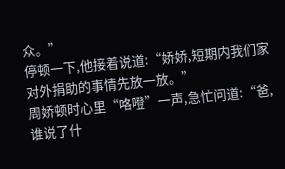众。”
停顿一下,他接着说道:“娇娇,短期内我们家对外捐助的事情先放一放。”
周娇顿时心里“咯噔”一声,急忙问道:“爸,谁说了什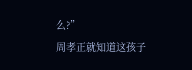么?”
周孝正就知道这孩子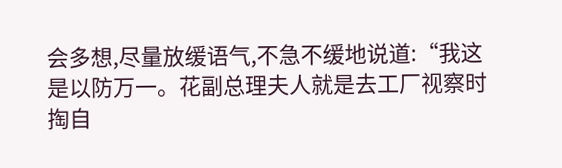会多想,尽量放缓语气,不急不缓地说道:“我这是以防万一。花副总理夫人就是去工厂视察时掏自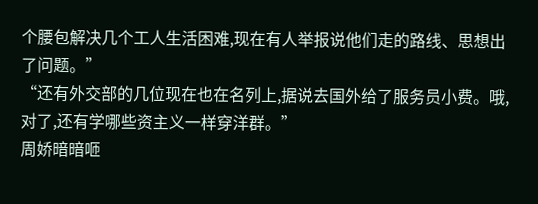个腰包解决几个工人生活困难,现在有人举报说他们走的路线、思想出了问题。”
“还有外交部的几位现在也在名列上,据说去国外给了服务员小费。哦,对了,还有学哪些资主义一样穿洋群。”
周娇暗暗咂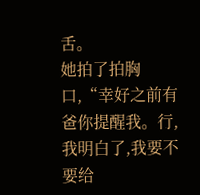舌。
她拍了拍胸口,“幸好之前有爸你提醒我。行,我明白了,我要不要给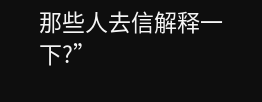那些人去信解释一下?”